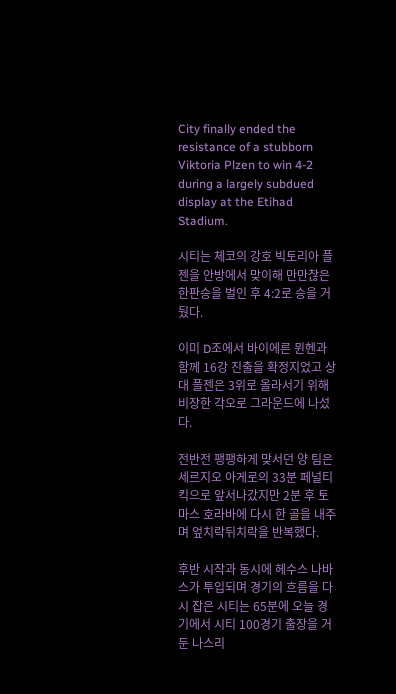City finally ended the resistance of a stubborn Viktoria Plzen to win 4-2 during a largely subdued display at the Etihad Stadium.

시티는 체코의 강호 빅토리아 플젠을 안방에서 맞이해 만만찮은 한판승을 벌인 후 4:2로 승을 거뒀다.

이미 D조에서 바이에른 뮌헨과 함께 16강 진출을 확정지었고 상대 플젠은 3위로 올라서기 위해 비장한 각오로 그라운드에 나섰다.

전반전 팽팽하게 맞서던 양 팀은 세르지오 아게로의 33분 페널티킥으로 앞서나갔지만 2분 후 토마스 호라바에 다시 한 골을 내주며 엎치락뒤치락을 반복했다.

후반 시작과 동시에 헤수스 나바스가 투입되며 경기의 흐름을 다시 잡은 시티는 65분에 오늘 경기에서 시티 100경기 출장을 거둔 나스리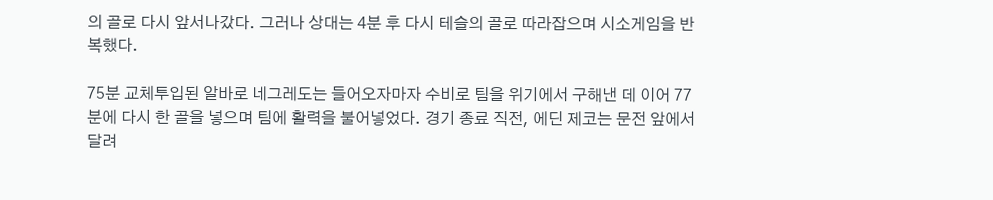의 골로 다시 앞서나갔다. 그러나 상대는 4분 후 다시 테슬의 골로 따라잡으며 시소게임을 반복했다.

75분 교체투입된 알바로 네그레도는 들어오자마자 수비로 팀을 위기에서 구해낸 데 이어 77분에 다시 한 골을 넣으며 팀에 활력을 불어넣었다. 경기 종료 직전, 에딘 제코는 문전 앞에서 달려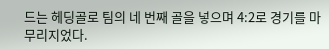드는 헤딩골로 팀의 네 번째 골을 넣으며 4:2로 경기를 마무리지었다.